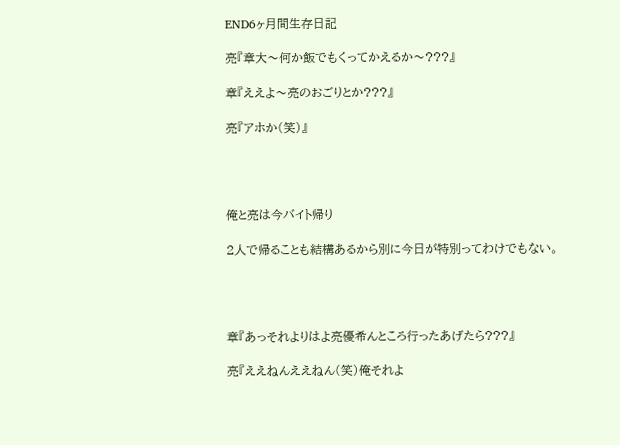END6ヶ月間生存日記

亮『章大〜何か飯でもくってかえるか〜???』

章『ええよ〜亮のおごりとか???』

亮『アホか(笑)』




俺と亮は今バイト帰り

2人で帰ることも結構あるから別に今日が特別ってわけでもない。




章『あっそれよりはよ亮優希んところ行ったあげたら???』

亮『ええねんええねん(笑)俺それよ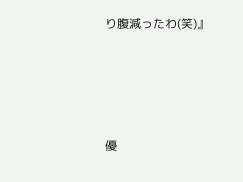り腹減ったわ(笑)』




優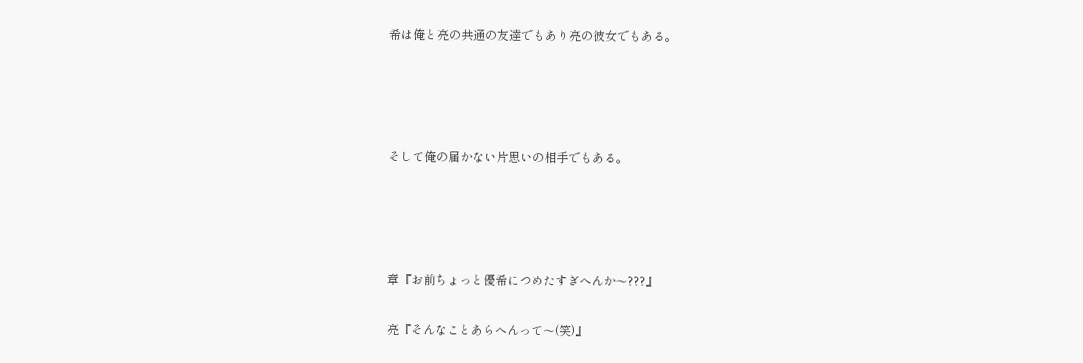希は俺と亮の共通の友達でもあり亮の彼女でもある。




そして俺の届かない片思いの相手でもある。




章『お前ちょっと優希につめたすぎへんか〜???』

亮『そんなことあらへんって〜(笑)』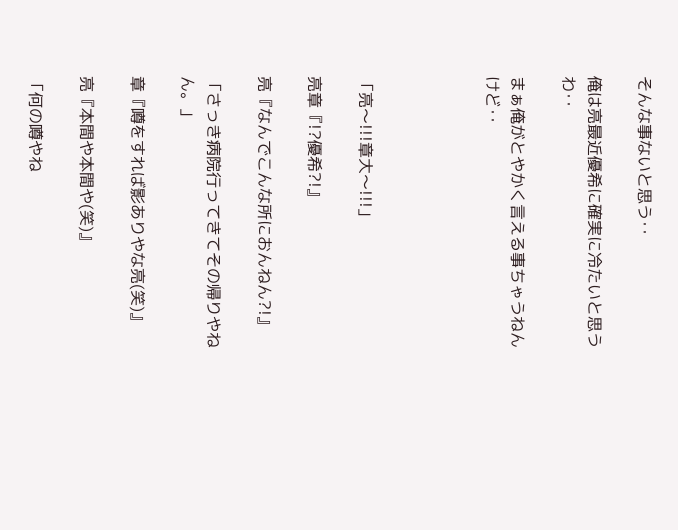そんな事ないと思う‥

俺は亮最近優希に確実に冷たいと思うわ‥

まぁ俺がとやかく言える事ちゃうねんけど‥




「亮〜!!!章大〜!!!」

亮章『!?優希?!』

亮『なんでこんな所におんねん?!』

「さっき病院行ってきてその帰りやねん。」

章『噂をすれば影ありやな亮(笑)』

亮『本間や本間や(笑)』

「何の噂やね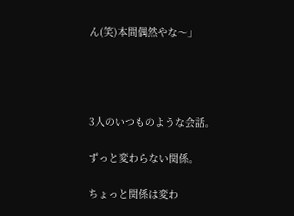ん(笑)本間偶然やな〜」




3人のいつものような会話。

ずっと変わらない関係。

ちょっと関係は変わ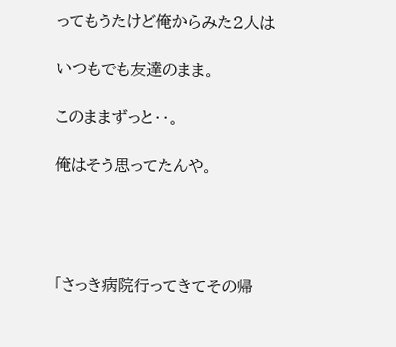ってもうたけど俺からみた2人は

いつもでも友達のまま。

このままずっと‥。

俺はそう思ってたんや。




「さっき病院行ってきてその帰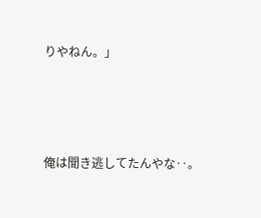りやねん。」




俺は聞き逃してたんやな‥。